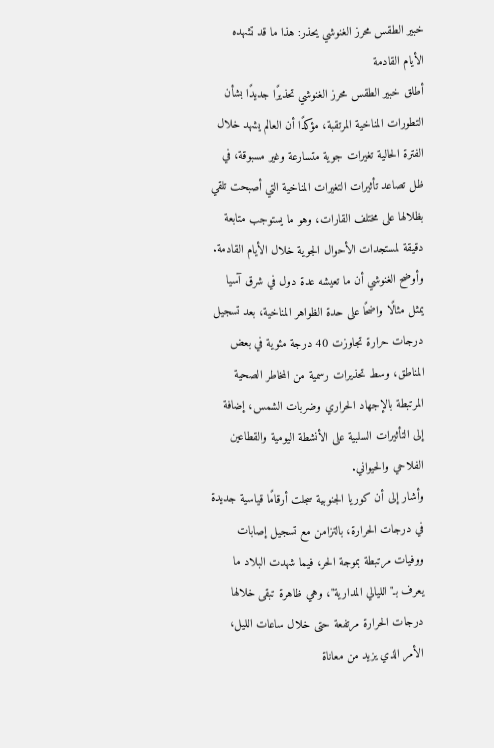خبير الطقس محرز الغنوشي يحذر: هذا ما قد تشهده الأيام القادمة
أطلق خبير الطقس محرز الغنوشي تحذيرًا جديدًا بشأن التطورات المناخية المرتقبة، مؤكدًا أن العالم يشهد خلال الفترة الحالية تغيرات جوية متسارعة وغير مسبوقة، في ظل تصاعد تأثيرات التغيرات المناخية التي أصبحت تلقي بظلالها على مختلف القارات، وهو ما يستوجب متابعة دقيقة لمستجدات الأحوال الجوية خلال الأيام القادمة.
وأوضح الغنوشي أن ما تعيشه عدة دول في شرق آسيا يمثل مثالًا واضحًا على حدة الظواهر المناخية، بعد تسجيل درجات حرارة تجاوزت 40 درجة مئوية في بعض المناطق، وسط تحذيرات رسمية من المخاطر الصحية المرتبطة بالإجهاد الحراري وضربات الشمس، إضافة إلى التأثيرات السلبية على الأنشطة اليومية والقطاعين الفلاحي والحيواني.
وأشار إلى أن كوريا الجنوبية سجلت أرقامًا قياسية جديدة في درجات الحرارة، بالتزامن مع تسجيل إصابات ووفيات مرتبطة بموجة الحر، فيما شهدت البلاد ما يعرف بـ"الليالي المدارية"، وهي ظاهرة تبقى خلالها درجات الحرارة مرتفعة حتى خلال ساعات الليل، الأمر الذي يزيد من معاناة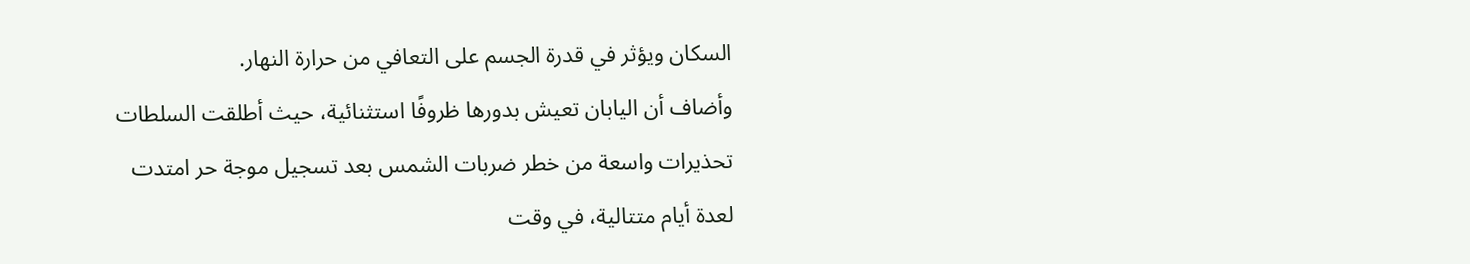السكان ويؤثر في قدرة الجسم على التعافي من حرارة النهار.
وأضاف أن اليابان تعيش بدورها ظروفًا استثنائية، حيث أطلقت السلطات تحذيرات واسعة من خطر ضربات الشمس بعد تسجيل موجة حر امتدت لعدة أيام متتالية، في وقت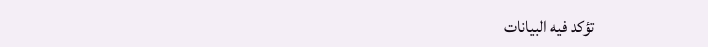تؤكد فيه البيانات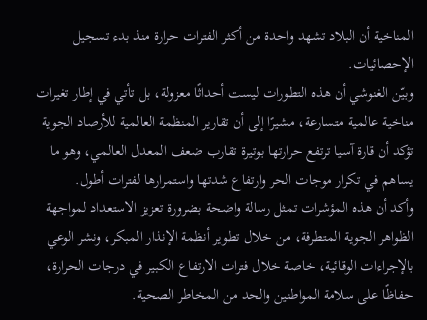المناخية أن البلاد تشهد واحدة من أكثر الفترات حرارة منذ بدء تسجيل الإحصائيات.
وبيّن الغنوشي أن هذه التطورات ليست أحداثًا معزولة، بل تأتي في إطار تغيرات مناخية عالمية متسارعة، مشيرًا إلى أن تقارير المنظمة العالمية للأرصاد الجوية تؤكد أن قارة آسيا ترتفع حرارتها بوتيرة تقارب ضعف المعدل العالمي، وهو ما يساهم في تكرار موجات الحر وارتفاع شدتها واستمرارها لفترات أطول.
وأكد أن هذه المؤشرات تمثل رسالة واضحة بضرورة تعزيز الاستعداد لمواجهة الظواهر الجوية المتطرفة، من خلال تطوير أنظمة الإنذار المبكر، ونشر الوعي بالإجراءات الوقائية، خاصة خلال فترات الارتفاع الكبير في درجات الحرارة، حفاظًا على سلامة المواطنين والحد من المخاطر الصحية.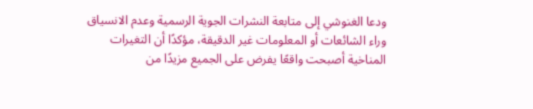ودعا الغنوشي إلى متابعة النشرات الجوية الرسمية وعدم الانسياق وراء الشائعات أو المعلومات غير الدقيقة، مؤكدًا أن التغيرات المناخية أصبحت واقعًا يفرض على الجميع مزيدًا من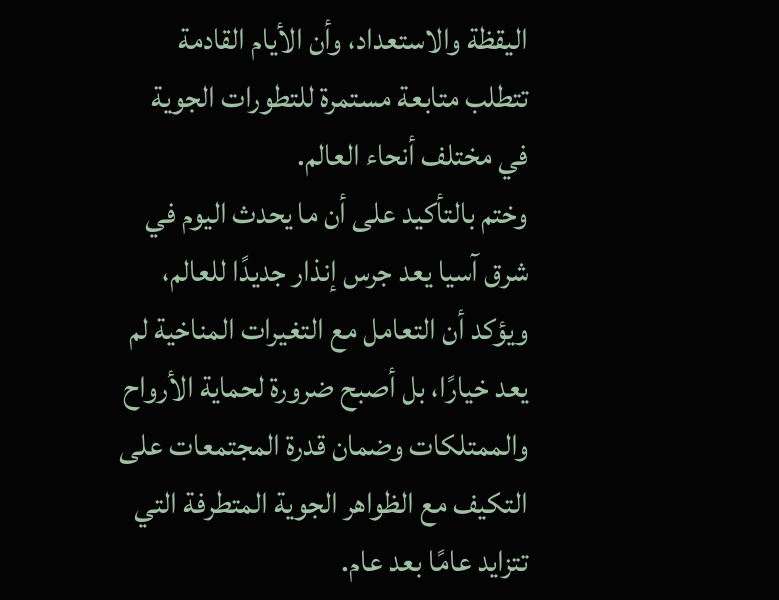اليقظة والاستعداد، وأن الأيام القادمة تتطلب متابعة مستمرة للتطورات الجوية في مختلف أنحاء العالم.
وختم بالتأكيد على أن ما يحدث اليوم في شرق آسيا يعد جرس إنذار جديدًا للعالم، ويؤكد أن التعامل مع التغيرات المناخية لم يعد خيارًا، بل أصبح ضرورة لحماية الأرواح والممتلكات وضمان قدرة المجتمعات على التكيف مع الظواهر الجوية المتطرفة التي تتزايد عامًا بعد عام.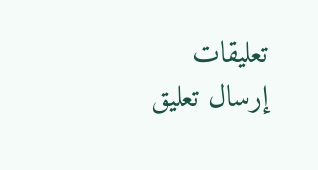تعليقات
إرسال تعليق